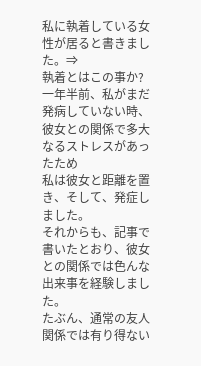私に執着している女性が居ると書きました。⇒
執着とはこの事か?一年半前、私がまだ発病していない時、彼女との関係で多大なるストレスがあったため
私は彼女と距離を置き、そして、発症しました。
それからも、記事で書いたとおり、彼女との関係では色んな出来事を経験しました。
たぶん、通常の友人関係では有り得ない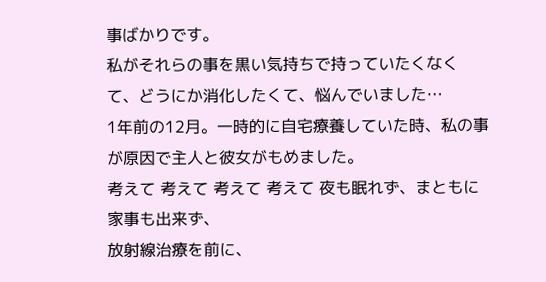事ばかりです。
私がそれらの事を黒い気持ちで持っていたくなくて、どうにか消化したくて、悩んでいました…
1年前の12月。一時的に自宅療養していた時、私の事が原因で主人と彼女がもめました。
考えて 考えて 考えて 考えて 夜も眠れず、まともに家事も出来ず、
放射線治療を前に、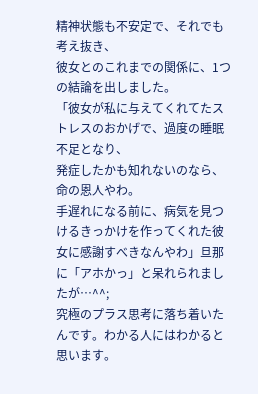精神状態も不安定で、それでも考え抜き、
彼女とのこれまでの関係に、1つの結論を出しました。
「彼女が私に与えてくれてたストレスのおかげで、過度の睡眠不足となり、
発症したかも知れないのなら、命の恩人やわ。
手遅れになる前に、病気を見つけるきっかけを作ってくれた彼女に感謝すべきなんやわ」旦那に「アホかっ」と呆れられましたが…^^;
究極のプラス思考に落ち着いたんです。わかる人にはわかると思います。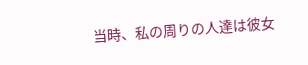当時、私の周りの人達は彼女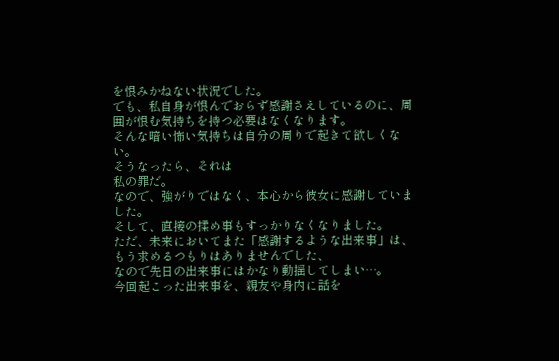を恨みかねない状況でした。
でも、私自身が恨んでおらず感謝さえしているのに、周囲が恨む気持ちを持つ必要はなくなります。
そんな暗い怖い気持ちは自分の周りで起きて欲しくない。
そうなったら、それは
私の罪だ。
なので、強がりではなく、本心から彼女に感謝していました。
そして、直接の揉め事もすっかりなくなりました。
ただ、未来においてまた「感謝するような出来事」は、もう求めるつもりはありませんでした、
なので先日の出来事にはかなり動揺してしまい…。
今回起こった出来事を、親友や身内に話を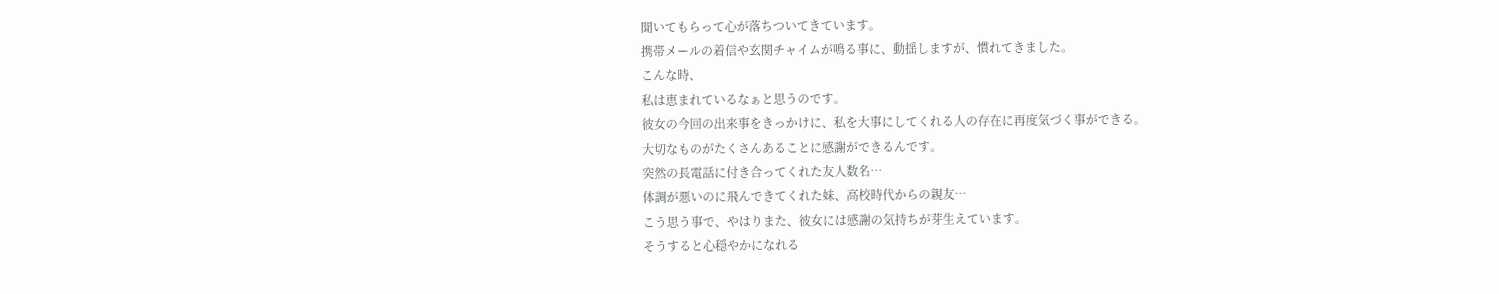聞いてもらって心が落ちついてきています。
携帯メールの着信や玄関チャイムが鳴る事に、動揺しますが、慣れてきました。
こんな時、
私は恵まれているなぁと思うのです。
彼女の今回の出来事をきっかけに、私を大事にしてくれる人の存在に再度気づく事ができる。
大切なものがたくさんあることに感謝ができるんです。
突然の長電話に付き合ってくれた友人数名…
体調が悪いのに飛んできてくれた妹、高校時代からの親友…
こう思う事で、やはりまた、彼女には感謝の気持ちが芽生えています。
そうすると心穏やかになれる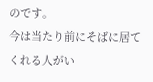のです。
今は当たり前にそばに居てくれる人がい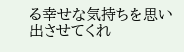る幸せな気持ちを思い出させてくれ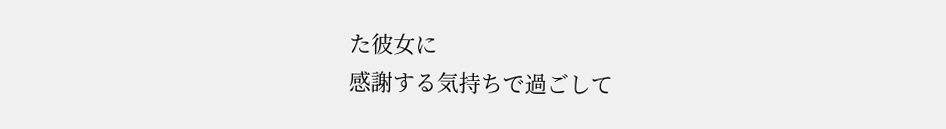た彼女に
感謝する気持ちで過ごして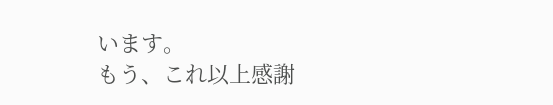います。
もう、これ以上感謝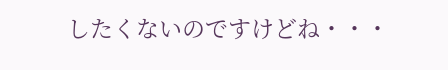したくないのですけどね・・・